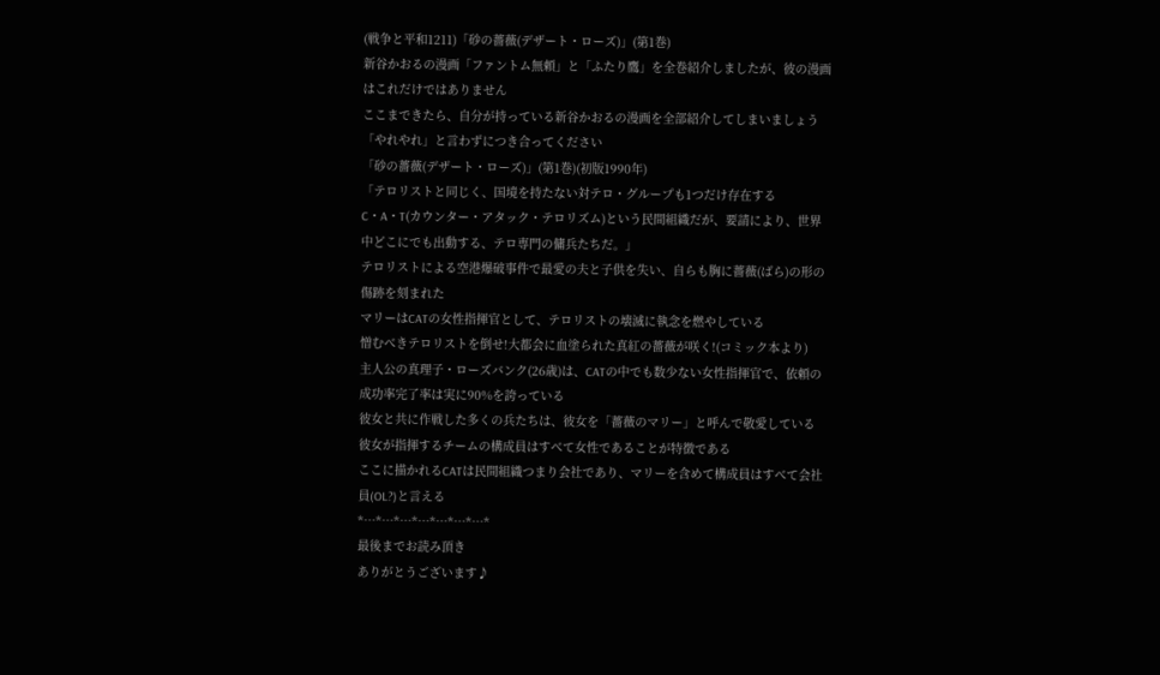(戦争と平和1211)「砂の薔薇(デザート・ローズ)」(第1巻)
新谷かおるの漫画「ファントム無頼」と「ふたり鷹」を全巻紹介しましたが、彼の漫画はこれだけではありません
ここまできたら、自分が持っている新谷かおるの漫画を全部紹介してしまいましょう
「やれやれ」と言わずにつき合ってください
「砂の薔薇(デザート・ローズ)」(第1巻)(初版1990年)
「テロリストと同じく、国境を持たない対テロ・グループも1つだけ存在する
C・A・T(カウンター・アタック・テロリズム)という民間組織だが、要請により、世界中どこにでも出動する、テロ専門の傭兵たちだ。」
テロリストによる空港爆破事件で最愛の夫と子供を失い、自らも胸に薔薇(ばら)の形の傷跡を刻まれた
マリーはCATの女性指揮官として、テロリストの壊滅に執念を燃やしている
憎むべきテロリストを倒せ!大都会に血塗られた真紅の薔薇が咲く!(コミック本より)
主人公の真理子・ローズバンク(26歳)は、CATの中でも数少ない女性指揮官で、依頼の成功率完了率は実に90%を誇っている
彼女と共に作戦した多くの兵たちは、彼女を「薔薇のマリー」と呼んで敬愛している
彼女が指揮するチームの構成員はすべて女性であることが特徴である
ここに描かれるCATは民間組織つまり会社であり、マリーを含めて構成員はすべて会社員(OL?)と言える
*…*…*…*…*…*…*…*
最後までお読み頂き
ありがとうございます♪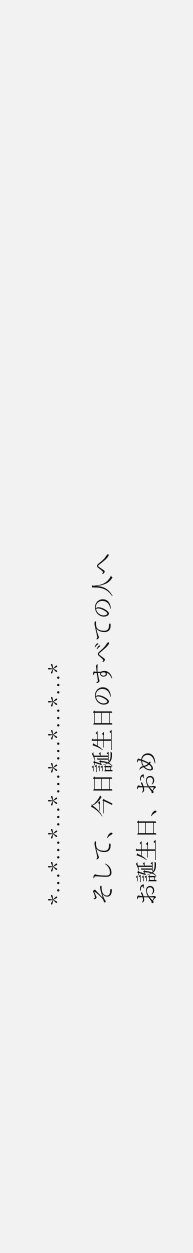*…*…*…*…*…*…*…*
そして、今日誕生日のすべての人へ
お誕生日、おめ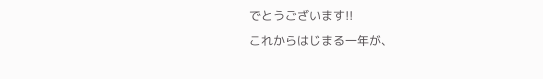でとうございます!!
これからはじまる一年が、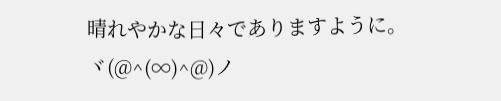晴れやかな日々でありますように。
ヾ(@^(∞)^@)ノ